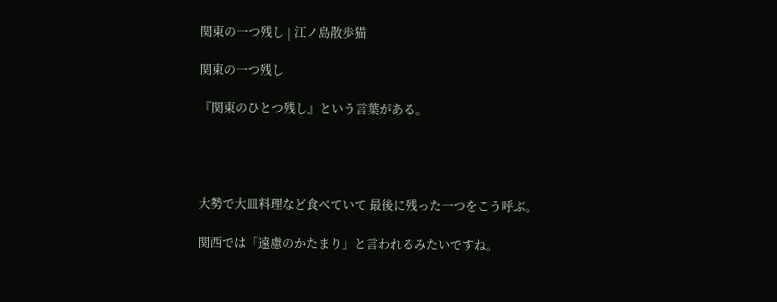関東の一つ残し | 江ノ島散歩猫

関東の一つ残し

『関東のひとつ残し』という言葉がある。




大勢で大皿料理など食べていて 最後に残った一つをこう呼ぶ。

関西では「遠慮のかたまり」と言われるみたいですね。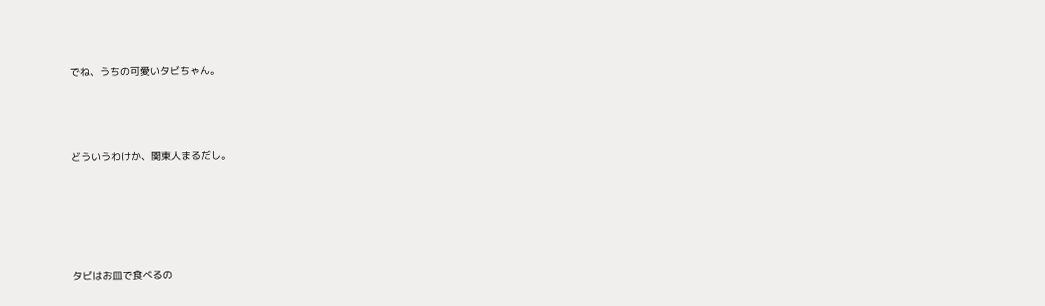でね、うちの可愛いタビちゃん。




どういうわけか、関東人まるだし。






タビはお皿で食べるの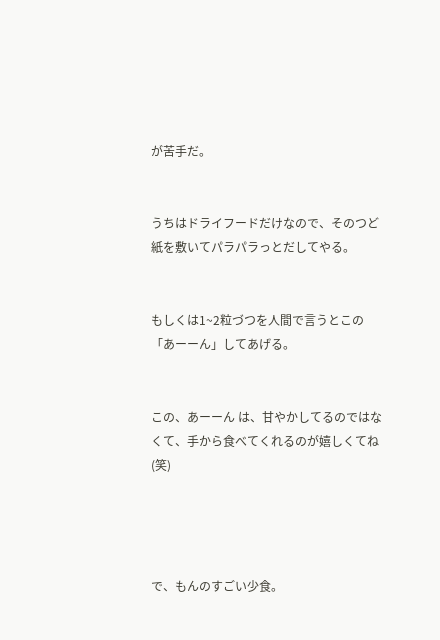が苦手だ。


うちはドライフードだけなので、そのつど紙を敷いてパラパラっとだしてやる。


もしくは1~2粒づつを人間で言うとこの「あーーん」してあげる。


この、あーーん は、甘やかしてるのではなくて、手から食べてくれるのが嬉しくてね(笑)




で、もんのすごい少食。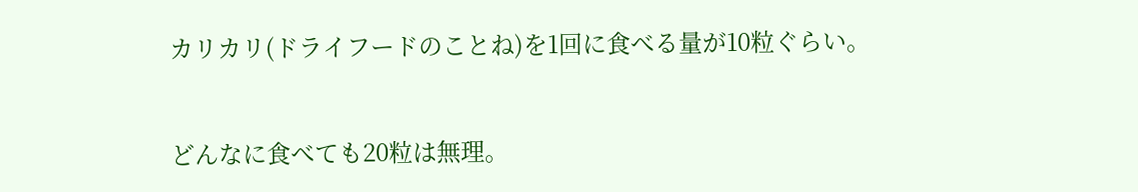カリカリ(ドライフードのことね)を1回に食べる量が10粒ぐらい。


どんなに食べても20粒は無理。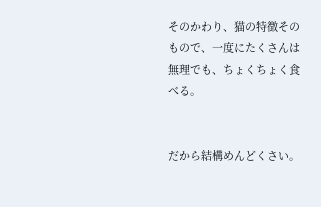そのかわり、猫の特徴そのもので、一度にたくさんは無理でも、ちょくちょく食べる。


だから結構めんどくさい。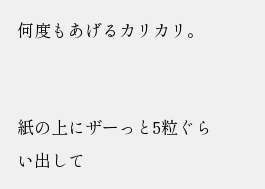何度もあげるカリカリ。


紙の上にザーっと5粒ぐらい出して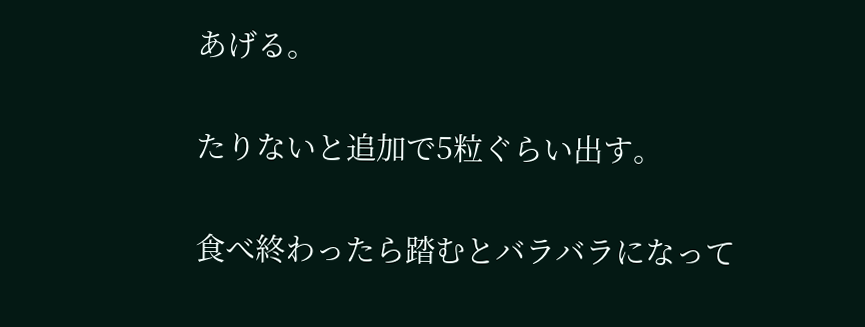あげる。


たりないと追加で5粒ぐらい出す。


食べ終わったら踏むとバラバラになって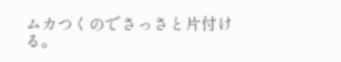ムカつくのでさっさと片付ける。